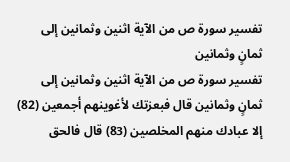تفسير سورة ص من الآية اثنين وثمانين إلى ثمانٍ وثمانين
تفسير سورة ص من الآية اثنين وثمانين إلى ثمانٍ وثمانين قال فبعزتك لأغوينهم أجمعين (82) إلا عبادك منهم المخلصين (83) قال فالحق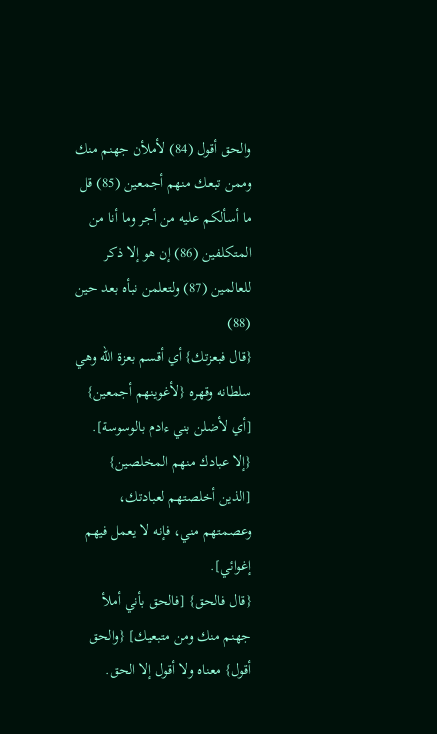والحق أقول (84) لأملأن جهنم منك وممن تبعك منهم أجمعين (85) قل ما أسألكم عليه من أجر وما أنا من المتكلفين (86) إن هو إلا ذكر للعالمين (87) ولتعلمن نبأه بعد حين (88)
{قال فبعزتك} أي أقسم بعزة الله وهي سلطانه وقهره {لأغوينهم أجمعين} [أي لأضلن بني ءادم بالوسوسة].
{إلا عبادك منهم المخلصين} [الذين أخلصتهم لعبادتك، وعصمتهم مني، فإنه لا يعمل فيهم إغوائي].
{قال فالحق} [فالحق بأني أملأ جهنم منك ومن متبعيك] {والحق أقول} معناه ولا أقول إلا الحق.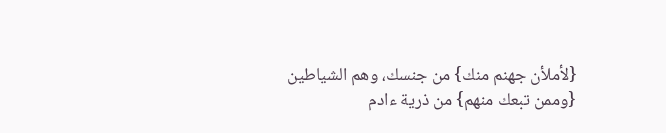{لأملأن جهنم منك} من جنسك، وهم الشياطين {وممن تبعك منهم} من ذرية ءادم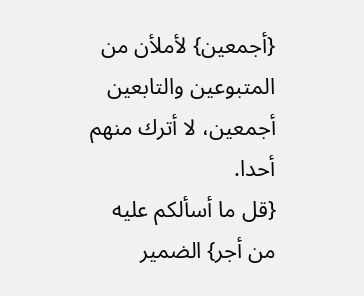{أجمعين} لأملأن من المتبوعين والتابعين أجمعين، لا أترك منهم أحدا.
{قل ما أسألكم عليه من أجر} الضمير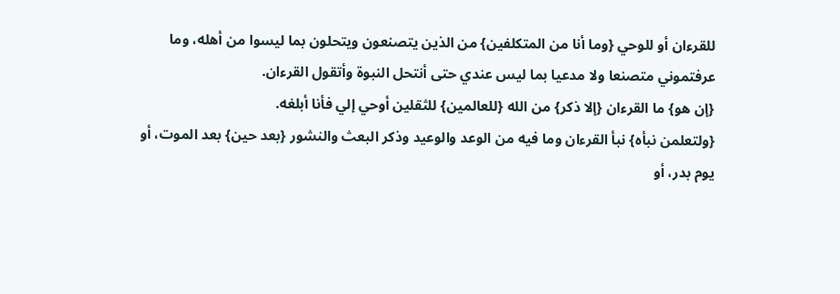للقرءان أو للوحي {وما أنا من المتكلفين} من الذين يتصنعون ويتحلون بما ليسوا من أهله، وما عرفتموني متصنعا ولا مدعيا بما ليس عندي حتى أنتحل النبوة وأتقول القرءان.
{إن هو} ما القرءان {إلا ذكر} من الله {للعالمين} للثقلين أوحي إلي فأنا أبلغه.
{ولتعلمن نبأه} نبأ القرءان وما فيه من الوعد والوعيد وذكر البعث والنشور {بعد حين} بعد الموت، أو يوم بدر، أو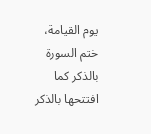يوم القيامة، ختم السورة بالذكر كما افتتحها بالذكر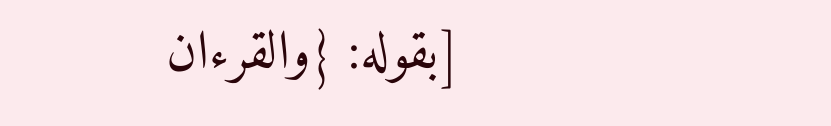[بقوله: {والقرءان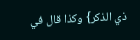ذي الذكر} وكذا قال في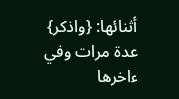أثنائها: {واذكر} عدة مرات وفي ءاخرها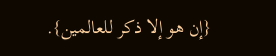{إن هو إلا ذكر للعالمين}.